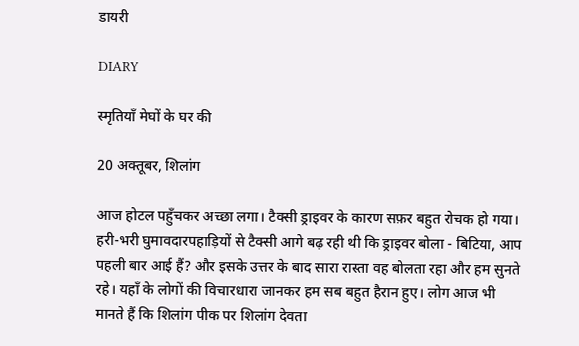डायरी

DIARY

स्मृतियाँ मेघों के घर की

20 अक्तूबर, शिलांग

आज होटल पहुँचकर अच्छा लगा। टैक्सी ड्राइवर के कारण सफ़र बहुत रोचक हो गया। हरी-भरी घुमावदारपहाड़ियों से टैक्सी आगे बढ़ रही थी कि ड्राइवर बोला - बिटिया, आप पहली बार आई हैं? और इसके उत्तर के बाद सारा रास्ता वह बोलता रहा और हम सुनते रहे। यहाँ के लोगों की विचारधारा जानकर हम सब बहुत हैरान हुए। लोग आज भी मानते हैं कि शिलांग पीक पर शिलांग देवता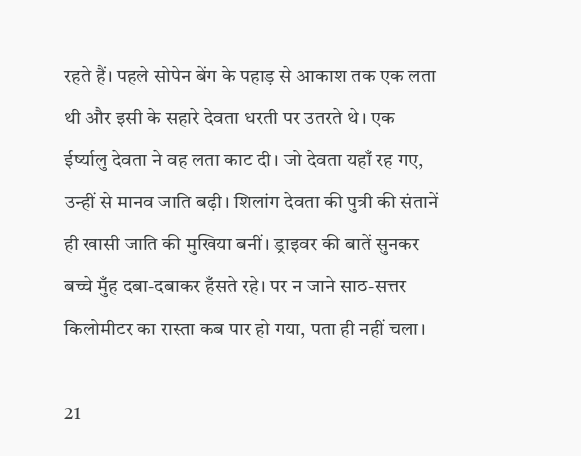रहते हैं। पहले सोपेन बेंग के पहाड़ से आकाश तक एक लता थी और इसी के सहारे देवता धरती पर उतरते थे। एक ईर्ष्यालु देवता ने वह लता काट दी। जो देवता यहाँ रह गए, उन्हीं से मानव जाति बढ़ी। शिलांग देवता की पुत्री की संतानें ही खासी जाति की मुखिया बनीं। ड्राइवर की बातें सुनकर बच्चे मुँह दबा-दबाकर हँसते रहे। पर न जाने साठ-सत्तर किलोमीटर का रास्ता कब पार हो गया, पता ही नहीं चला।

21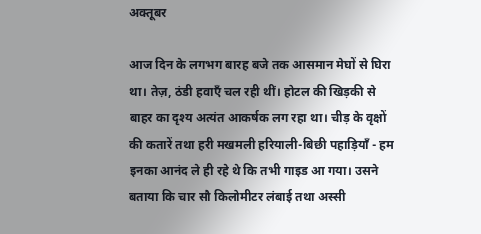अक्तूबर

आज दिन के लगभग बारह बजे तक आसमान मेघों से घिरा था। तेज़, ठंडी हवाएँ चल रही थीं। होटल की खिड़की से बाहर का दृश्य अत्यंत आकर्षक लग रहा था। चीड़ के वृक्षों की कतारें तथा हरी मखमली हरियाली-बिछी पहाड़ियाँ - हम इनका आनंद ले ही रहे थे कि तभी गाइड आ गया। उसने बताया कि चार सौ किलोमीटर लंबाई तथा अस्सी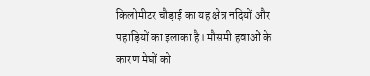किलोमीटर चौड़ाई का यह क्षेत्र नदियों और पहाड़ियों का इलाका है। मौसमी हवाओं के कारण मेघों को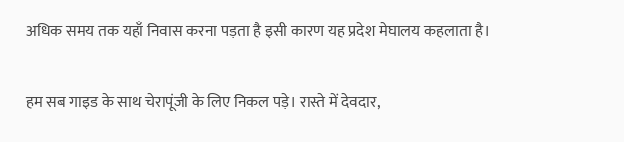अधिक समय तक यहाँ निवास करना पड़ता है इसी कारण यह प्रदेश मेघालय कहलाता है।

हम सब गाइड के साथ चेरापूंजी के लिए निकल पड़े। रास्ते में देवदार,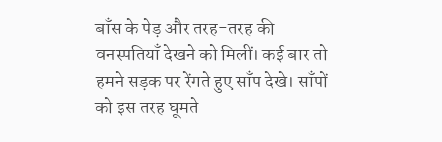बाँस के पेड़ और तरह-तरह की वनस्पतियाँ देखने को मिलीं। कई बार तो हमने सड़क पर रेंगते हुए साँप देखे। साँपों को इस तरह घूमते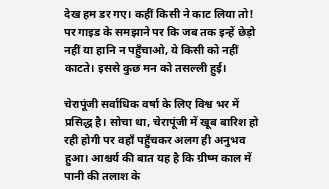देख हम डर गए। कहीं किसी ने काट लिया तो! पर गाइड के समझाने पर कि जब तक इन्हें छेड़ो नहीं या हानि न पहुँचाओ, ये किसी को नहीं काटते। इससे कुछ मन को तसल्ली हुई।

चेरापूंजी सर्वाधिक वर्षा के लिए विश्व भर में प्रसिद्ध है। सोचा था, चेरापूंजी में खूब बारिश हो रही होगी पर वहाँ पहुँचकर अलग ही अनुभव हुआ। आश्चर्य की बात यह है कि ग्रीष्म काल में पानी की तलाश के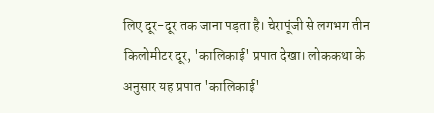लिए दूर-दूर तक जाना पड़ता है। चेरापूंजी से लगभग तीन किलोमीटर दूर, 'कालिकाई' प्रपात देखा। लोककथा के अनुसार यह प्रपात 'कालिकाई'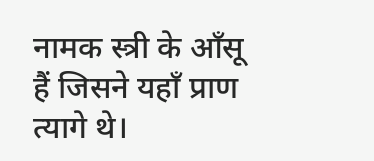नामक स्त्री के आँसू हैं जिसने यहाँ प्राण त्यागे थे।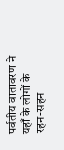पर्वतीय वातावरण ने यहाँ के लोगों के रहन-सहन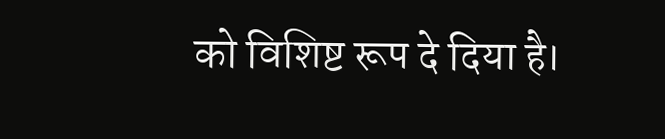को विशिष्ट रूप दे दिया है।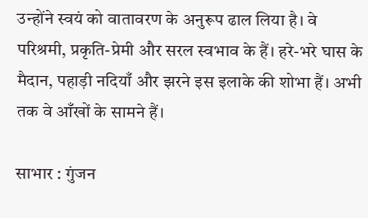उन्होंने स्वयं को वातावरण के अनुरूप ढाल लिया है। वे परिश्रमी, प्रकृति-प्रेमी और सरल स्वभाव के हैं। हरे-भरे घास के मैदान, पहाड़ी नदियाँ और झरने इस इलाके की शोभा हैं। अभी तक वे आँखों के सामने हैं।

साभार : गुंजन